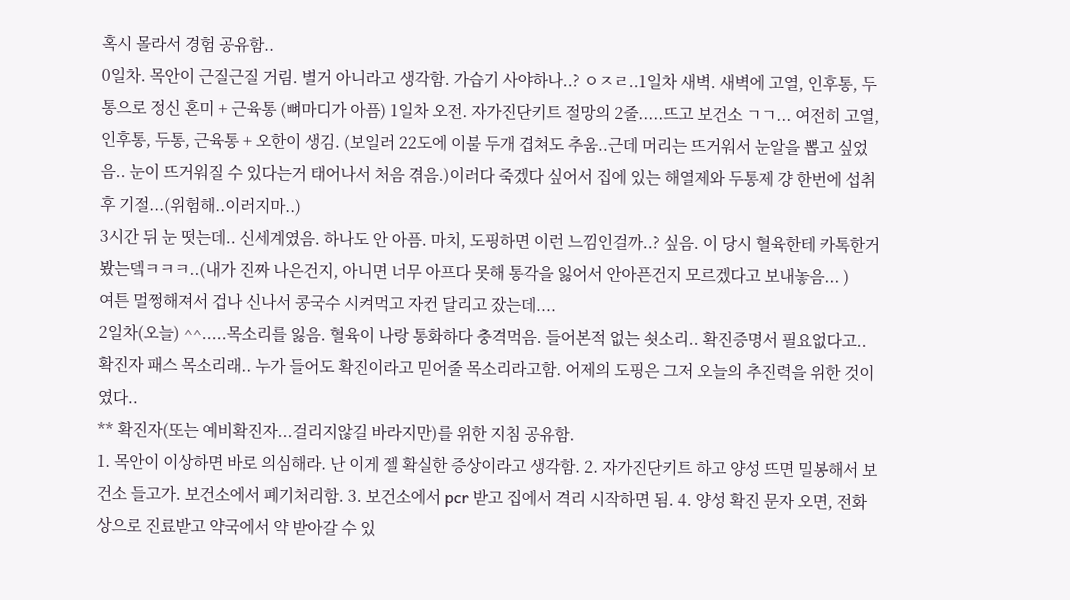혹시 몰라서 경험 공유함..
0일차. 목안이 근질근질 거림. 별거 아니라고 생각함. 가습기 사야하나..? ㅇㅈㄹ..1일차 새벽. 새벽에 고열, 인후통, 두통으로 정신 혼미 + 근육통 (뼈마디가 아픔) 1일차 오전. 자가진단키트 절망의 2줄.....뜨고 보건소 ㄱㄱ... 여전히 고열, 인후통, 두통, 근육통 + 오한이 생김. (보일러 22도에 이불 두개 겹쳐도 추움..근데 머리는 뜨거워서 눈알을 뽑고 싶었음.. 눈이 뜨거워질 수 있다는거 태어나서 처음 겪음.)이러다 죽겠다 싶어서 집에 있는 해열제와 두통제 걍 한번에 섭취 후 기절...(위험해..이러지마..)
3시간 뒤 눈 떳는데.. 신세계였음. 하나도 안 아픔. 마치, 도핑하면 이런 느낌인걸까..? 싶음. 이 당시 혈육한테 카톡한거 봤는뎈ㅋㅋㅋ..(내가 진짜 나은건지, 아니면 너무 아프다 못해 통각을 잃어서 안아픈건지 모르겠다고 보내놓음... )
여튼 멀쩡해져서 겁나 신나서 콩국수 시켜먹고 자컨 달리고 잤는데....
2일차(오늘) ^^.....목소리를 잃음. 혈육이 나랑 통화하다 충격먹음. 들어본적 없는 쇳소리.. 확진증명서 필요없다고..확진자 패스 목소리래.. 누가 들어도 확진이라고 믿어줄 목소리라고함. 어제의 도핑은 그저 오늘의 추진력을 위한 것이였다..
** 확진자(또는 예비확진자...걸리지않길 바라지만)를 위한 지침 공유함.
1. 목안이 이상하면 바로 의심해라. 난 이게 젤 확실한 증상이라고 생각함. 2. 자가진단키트 하고 양성 뜨면 밀봉해서 보건소 들고가. 보건소에서 폐기처리함. 3. 보건소에서 pcr 받고 집에서 격리 시작하면 됨. 4. 양성 확진 문자 오면, 전화상으로 진료받고 약국에서 약 받아갈 수 있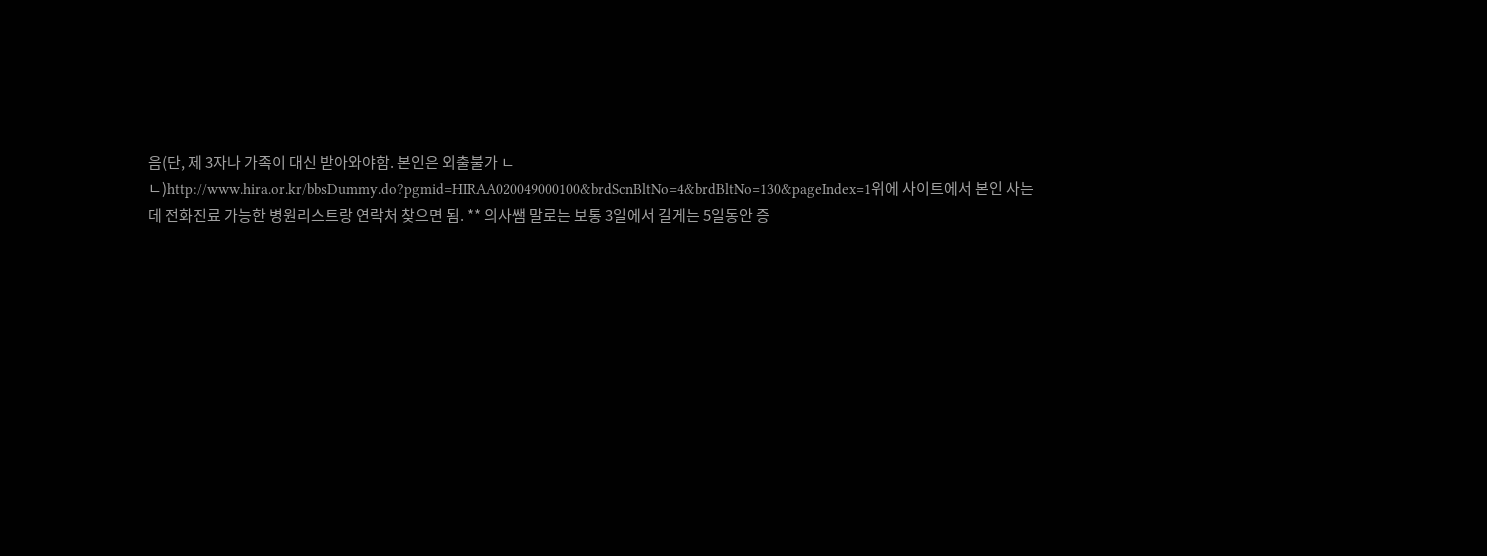음(단, 제 3자나 가족이 대신 받아와야함. 본인은 외출불가 ㄴㄴ)http://www.hira.or.kr/bbsDummy.do?pgmid=HIRAA020049000100&brdScnBltNo=4&brdBltNo=130&pageIndex=1위에 사이트에서 본인 사는데 전화진료 가능한 병원리스트랑 연락처 찾으면 됨. ** 의사쌤 말로는 보통 3일에서 길게는 5일동안 증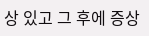상 있고 그 후에 증상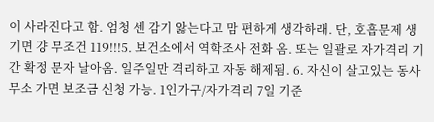이 사라진다고 함. 엄청 센 감기 앓는다고 맘 편하게 생각하래. 단, 호흡문제 생기면 걍 무조건 119!!!5. 보건소에서 역학조사 전화 옴. 또는 일괄로 자가격리 기간 확정 문자 날아옴. 일주일만 격리하고 자동 해제됨. 6. 자신이 살고있는 동사무소 가면 보조금 신청 가능. 1인가구/자가격리 7일 기준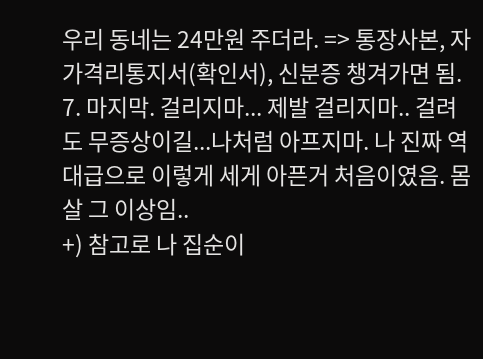우리 동네는 24만원 주더라. => 통장사본, 자가격리통지서(확인서), 신분증 챙겨가면 됨.
7. 마지막. 걸리지마... 제발 걸리지마.. 걸려도 무증상이길...나처럼 아프지마. 나 진짜 역대급으로 이렇게 세게 아픈거 처음이였음. 몸살 그 이상임..
+) 참고로 나 집순이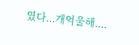였다...개억울해....